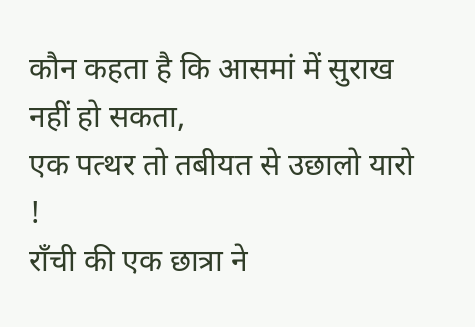कौन कहता है कि आसमां में सुराख नहीं हो सकता,
एक पत्थर तो तबीयत से उछालो यारो !
राँची की एक छात्रा ने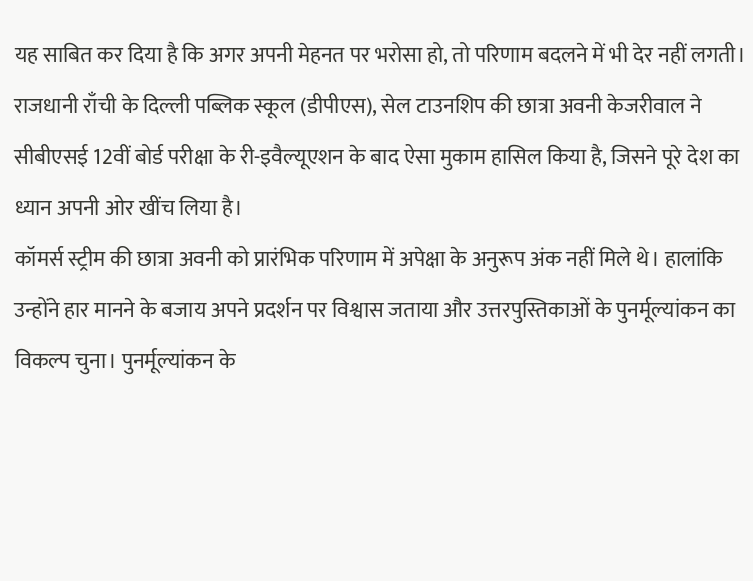यह साबित कर दिया है कि अगर अपनी मेहनत पर भरोसा हो, तो परिणाम बदलने में भी देर नहीं लगती। राजधानी राँची के दिल्ली पब्लिक स्कूल (डीपीएस), सेल टाउनशिप की छात्रा अवनी केजरीवाल ने सीबीएसई 12वीं बोर्ड परीक्षा के री-इवैल्यूएशन के बाद ऐसा मुकाम हासिल किया है, जिसने पूरे देश का ध्यान अपनी ओर खींच लिया है।
कॉमर्स स्ट्रीम की छात्रा अवनी को प्रारंभिक परिणाम में अपेक्षा के अनुरूप अंक नहीं मिले थे। हालांकि उन्होंने हार मानने के बजाय अपने प्रदर्शन पर विश्वास जताया और उत्तरपुस्तिकाओं के पुनर्मूल्यांकन का विकल्प चुना। पुनर्मूल्यांकन के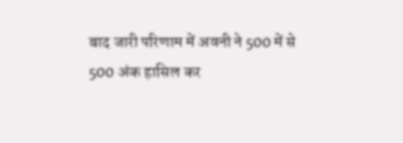बाद जारी परिणाम में अवनी ने 500 में से 500 अंक हासिल कर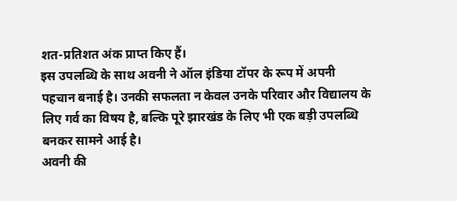शत-प्रतिशत अंक प्राप्त किए हैं।
इस उपलब्धि के साथ अवनी ने ऑल इंडिया टॉपर के रूप में अपनी पहचान बनाई है। उनकी सफलता न केवल उनके परिवार और विद्यालय के लिए गर्व का विषय है, बल्कि पूरे झारखंड के लिए भी एक बड़ी उपलब्धि बनकर सामने आई है।
अवनी की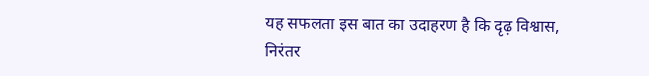यह सफलता इस बात का उदाहरण है कि दृढ़ विश्वास, निरंतर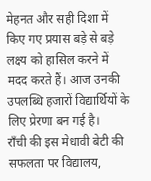मेहनत और सही दिशा में किए गए प्रयास बड़े से बड़े लक्ष्य को हासिल करने में मदद करते हैं। आज उनकी उपलब्धि हजारों विद्यार्थियों के लिए प्रेरणा बन गई है।
राँची की इस मेधावी बेटी की सफलता पर विद्यालय,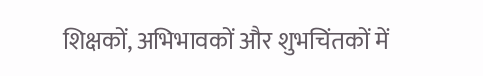शिक्षकों, अभिभावकों और शुभचिंतकों में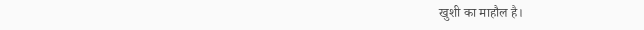खुशी का माहौल है।